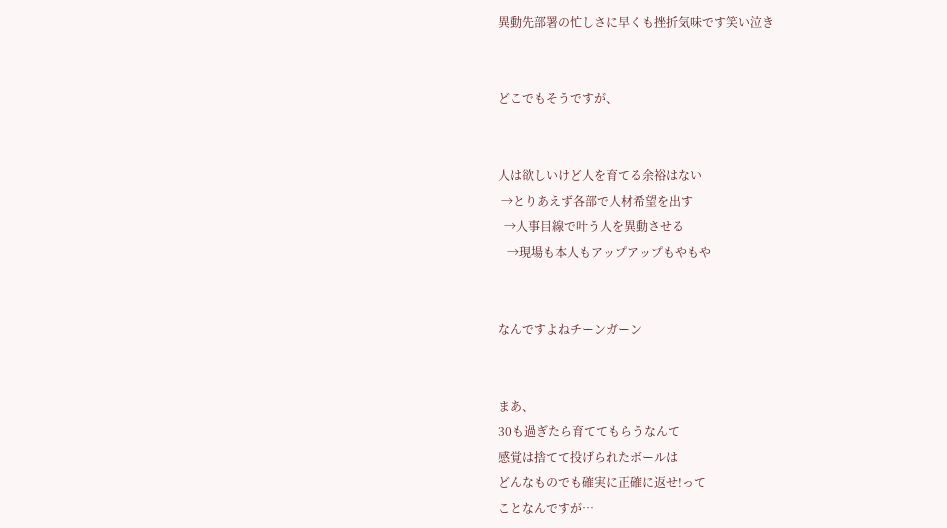異動先部署の忙しさに早くも挫折気味です笑い泣き


どこでもそうですが、


人は欲しいけど人を育てる余裕はない
 →とりあえず各部で人材希望を出す
  →人事目線で叶う人を異動させる
   →現場も本人もアップアップもやもや


なんですよねチーンガーン


まあ、
30も過ぎたら育ててもらうなんて
感覚は捨てて投げられたボールは
どんなものでも確実に正確に返せ!って
ことなんですが…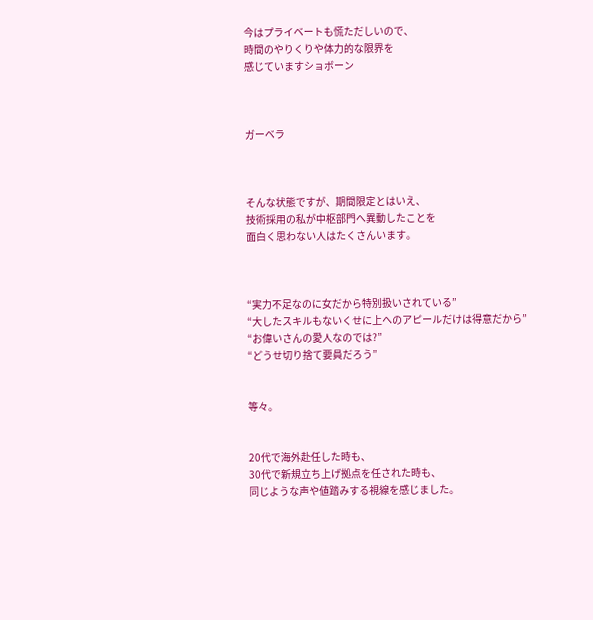今はプライベートも慌ただしいので、
時間のやりくりや体力的な限界を
感じていますショボーン



ガーベラ



そんな状態ですが、期間限定とはいえ、
技術採用の私が中枢部門へ異動したことを
面白く思わない人はたくさんいます。



“実力不足なのに女だから特別扱いされている”
“大したスキルもないくせに上へのアピールだけは得意だから”
“お偉いさんの愛人なのでは?”
“どうせ切り捨て要員だろう”


等々。


20代で海外赴任した時も、
30代で新規立ち上げ拠点を任された時も、
同じような声や値踏みする視線を感じました。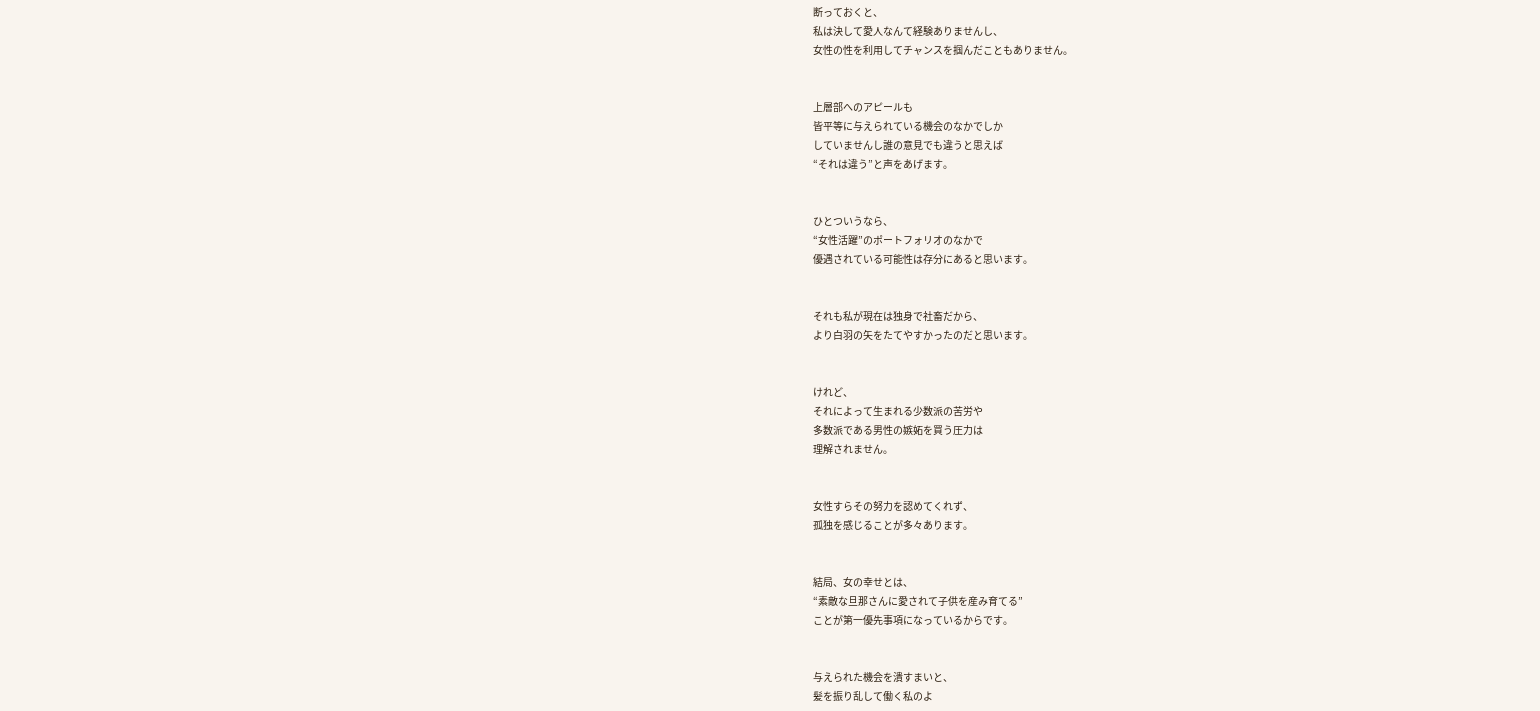断っておくと、
私は決して愛人なんて経験ありませんし、
女性の性を利用してチャンスを掴んだこともありません。


上層部へのアピールも
皆平等に与えられている機会のなかでしか
していませんし誰の意見でも違うと思えば
“それは違う”と声をあげます。


ひとついうなら、
“女性活躍”のポートフォリオのなかで
優遇されている可能性は存分にあると思います。


それも私が現在は独身で社畜だから、
より白羽の矢をたてやすかったのだと思います。


けれど、
それによって生まれる少数派の苦労や
多数派である男性の嫉妬を買う圧力は
理解されません。


女性すらその努力を認めてくれず、
孤独を感じることが多々あります。


結局、女の幸せとは、
“素敵な旦那さんに愛されて子供を産み育てる”
ことが第一優先事項になっているからです。


与えられた機会を潰すまいと、
髪を振り乱して働く私のよ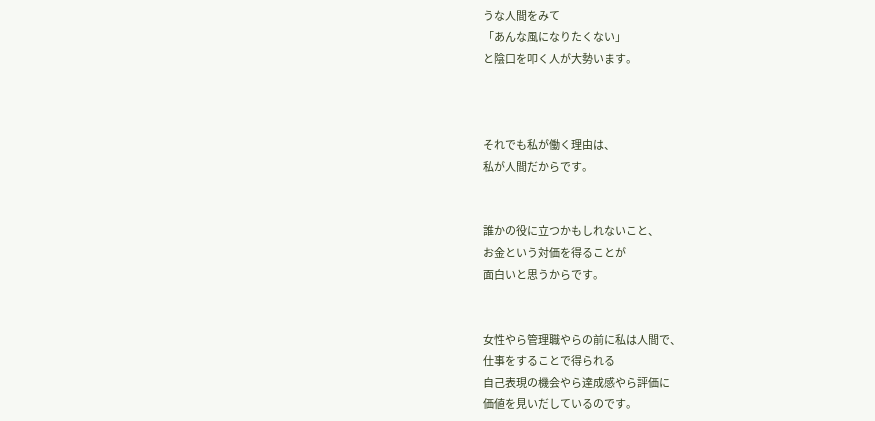うな人間をみて
「あんな風になりたくない」
と陰口を叩く人が大勢います。



それでも私が働く理由は、
私が人間だからです。


誰かの役に立つかもしれないこと、
お金という対価を得ることが
面白いと思うからです。


女性やら管理職やらの前に私は人間で、
仕事をすることで得られる
自己表現の機会やら達成感やら評価に
価値を見いだしているのです。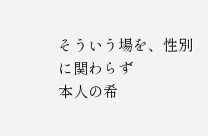そういう場を、性別に関わらず
本人の希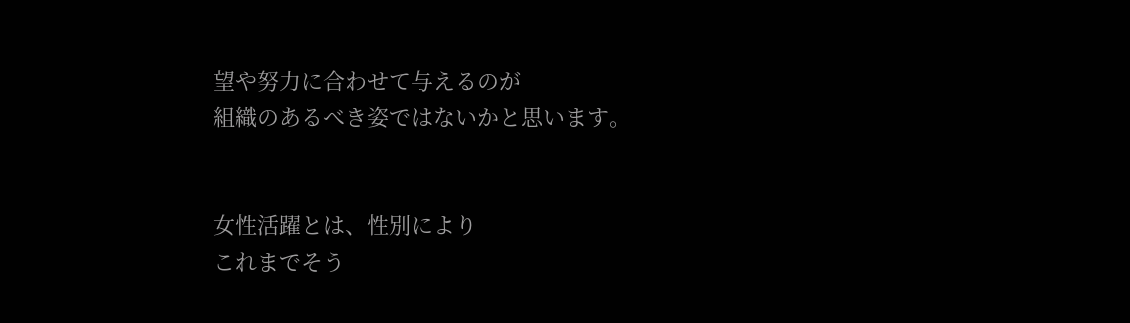望や努力に合わせて与えるのが
組織のあるべき姿ではないかと思います。


女性活躍とは、性別により
これまでそう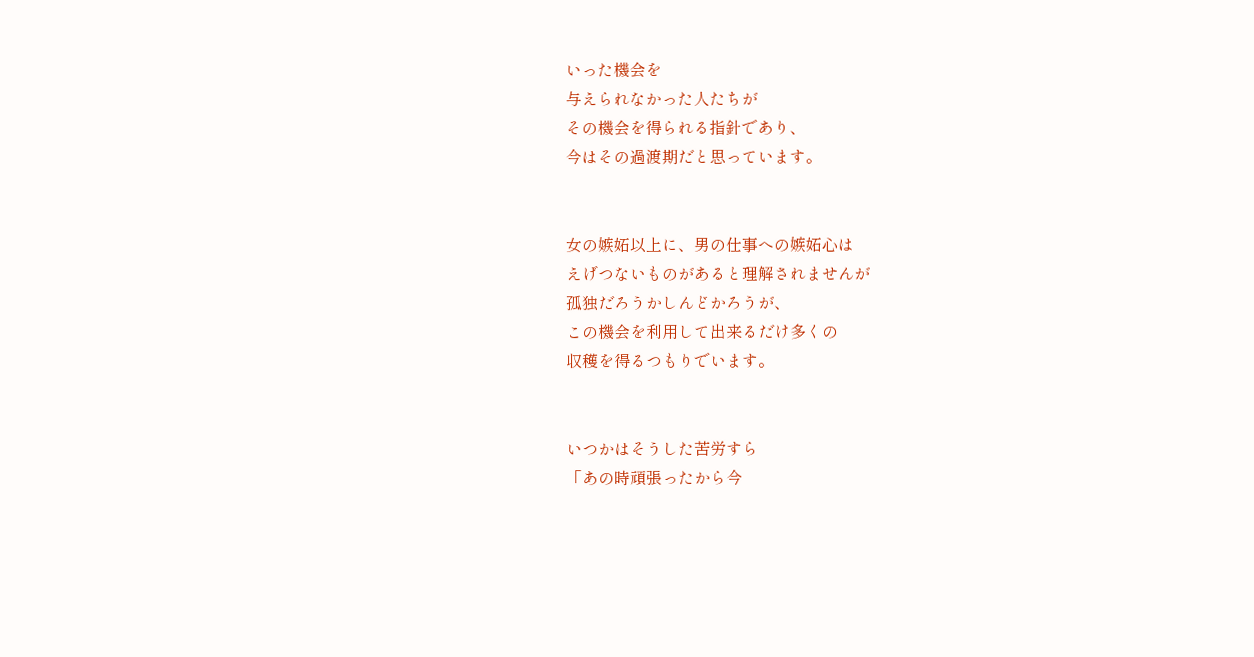いった機会を
与えられなかった人たちが
その機会を得られる指針であり、
今はその過渡期だと思っています。


女の嫉妬以上に、男の仕事への嫉妬心は
えげつないものがあると理解されませんが
孤独だろうかしんどかろうが、
この機会を利用して出来るだけ多くの
収穫を得るつもりでいます。


いつかはそうした苦労すら
「あの時頑張ったから今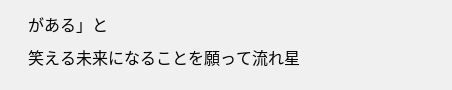がある」と
笑える未来になることを願って流れ星